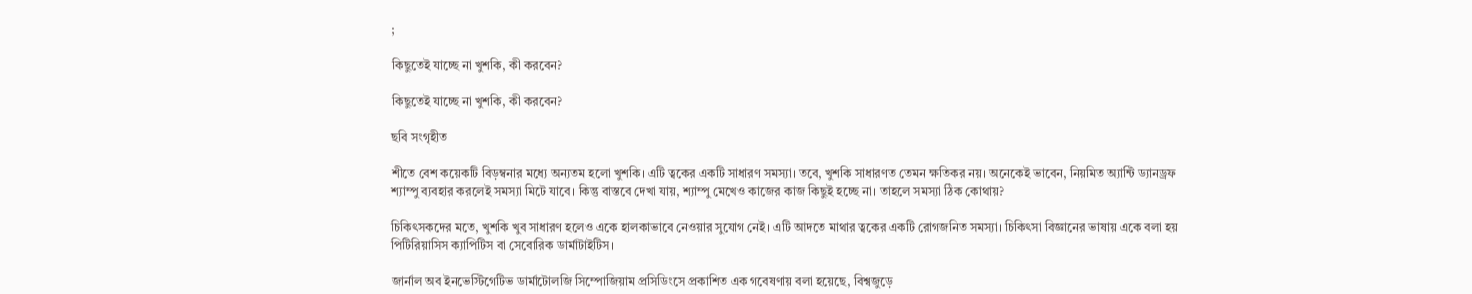;

কিছুতেই যাচ্ছে না খুশকি, কী করবেন?

কিছুতেই যাচ্ছে না খুশকি, কী করবেন?

ছবি সংগৃহীত

শীতে বেশ কয়েকটি বিড়ম্বনার মধ্যে অন্যতম হলো খুশকি। এটি ত্বকের একটি সাধারণ সমস্যা। তবে, খুশকি সাধারণত তেমন ক্ষতিকর নয়। অনেকেই ভাবেন, নিয়মিত অ্যান্টি ড্যানড্রফ শ্যাম্পু ব্যবহার করলেই সমস্যা মিটে যাবে। কিন্তু বাস্তবে দেখা যায়, শ্যাম্পু মেখেও কাজের কাজ কিছুই হচ্ছে না। তাহলে সমস্যা ঠিক কোথায়?

চিকিৎসকদের মতে, খুশকি খুব সাধারণ হলেও একে হালকাভাবে নেওয়ার সুযোগ নেই। এটি আদতে মাথার ত্বকের একটি রোগজনিত সমস্যা। চিকিৎসা বিজ্ঞানের ভাষায় একে বলা হয় পিটিরিয়াসিস ক্যাপিটিস বা সেবোরিক ডার্মাটাইটিস।

জার্নাল অব ইনভেস্টিগেটিভ ডার্মাটোলজি সিম্পোজিয়াম প্রসিডিংসে প্রকাশিত এক গবেষণায় বলা হয়েছে, বিশ্বজুড়ে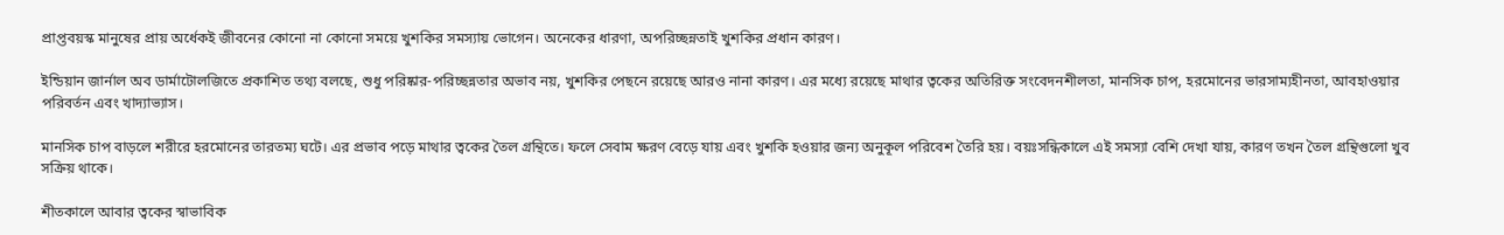প্রাপ্তবয়স্ক মানুষের প্রায় অর্ধেকই জীবনের কোনো না কোনো সময়ে খুশকির সমস্যায় ভোগেন। অনেকের ধারণা, অপরিচ্ছন্নতাই খুশকির প্রধান কারণ।

ইন্ডিয়ান জার্নাল অব ডার্মাটোলজিতে প্রকাশিত তথ্য বলছে, শুধু পরিষ্কার-পরিচ্ছন্নতার অভাব নয়, খুশকির পেছনে রয়েছে আরও নানা কারণ। এর মধ্যে রয়েছে মাথার ত্বকের অতিরিক্ত সংবেদনশীলতা, মানসিক চাপ, হরমোনের ভারসাম্যহীনতা, আবহাওয়ার পরিবর্তন এবং খাদ্যাভ্যাস।

মানসিক চাপ বাড়লে শরীরে হরমোনের তারতম্য ঘটে। এর প্রভাব পড়ে মাথার ত্বকের তৈল গ্রন্থিতে। ফলে সেবাম ক্ষরণ বেড়ে যায় এবং খুশকি হওয়ার জন্য অনুকূল পরিবেশ তৈরি হয়। বয়ঃসন্ধিকালে এই সমস্যা বেশি দেখা যায়, কারণ তখন তৈল গ্রন্থিগুলো খুব সক্রিয় থাকে।

শীতকালে আবার ত্বকের স্বাভাবিক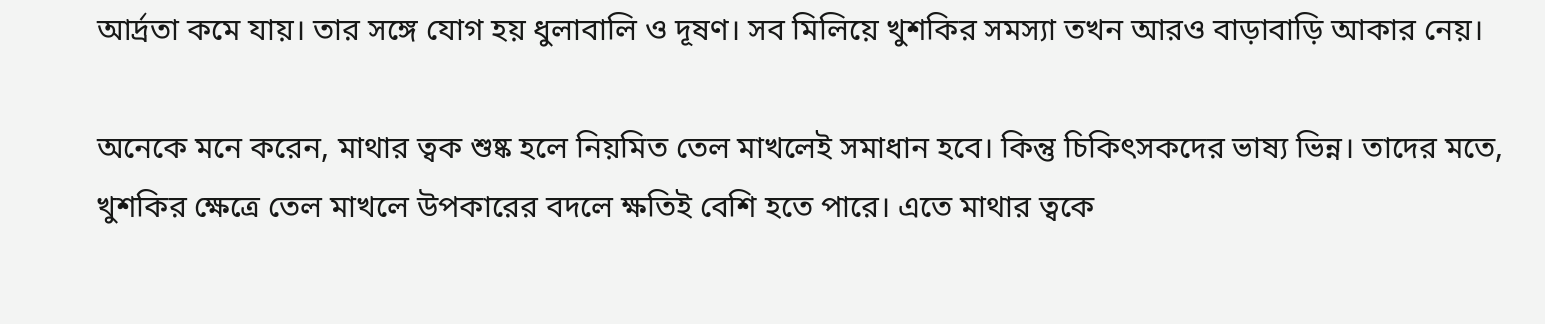আর্দ্রতা কমে যায়। তার সঙ্গে যোগ হয় ধুলাবালি ও দূষণ। সব মিলিয়ে খুশকির সমস্যা তখন আরও বাড়াবাড়ি আকার নেয়।

অনেকে মনে করেন, মাথার ত্বক শুষ্ক হলে নিয়মিত তেল মাখলেই সমাধান হবে। কিন্তু চিকিৎসকদের ভাষ্য ভিন্ন। তাদের মতে, খুশকির ক্ষেত্রে তেল মাখলে উপকারের বদলে ক্ষতিই বেশি হতে পারে। এতে মাথার ত্বকে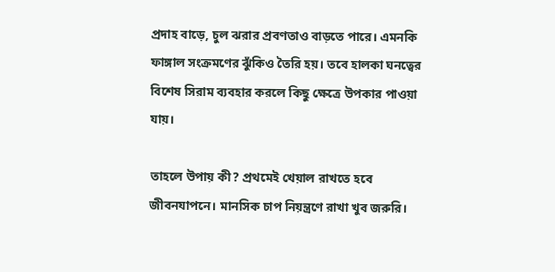প্রদাহ বাড়ে, চুল ঝরার প্রবণতাও বাড়তে পারে। এমনকি ফাঙ্গাল সংক্রমণের ঝুঁকিও তৈরি হয়। তবে হালকা ঘনত্বের বিশেষ সিরাম ব্যবহার করলে কিছু ক্ষেত্রে উপকার পাওয়া যায়।

তাহলে উপায় কী? প্রথমেই খেয়াল রাখতে হবে জীবনযাপনে। মানসিক চাপ নিয়ন্ত্রণে রাখা খুব জরুরি।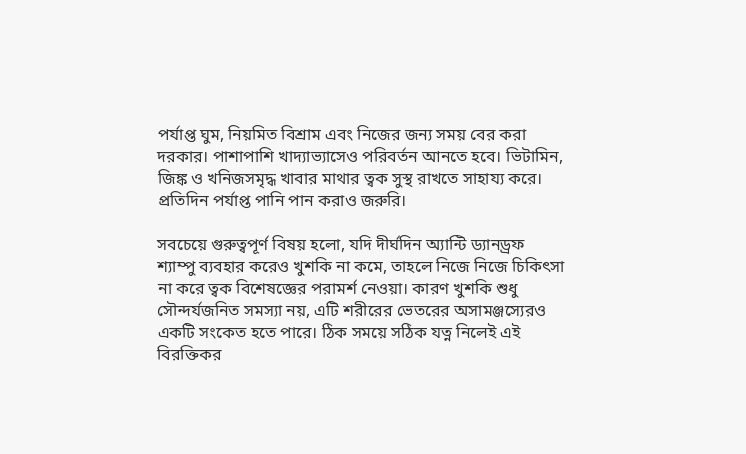পর্যাপ্ত ঘুম, নিয়মিত বিশ্রাম এবং নিজের জন্য সময় বের করা দরকার। পাশাপাশি খাদ্যাভ্যাসেও পরিবর্তন আনতে হবে। ভিটামিন, জিঙ্ক ও খনিজসমৃদ্ধ খাবার মাথার ত্বক সুস্থ রাখতে সাহায্য করে। প্রতিদিন পর্যাপ্ত পানি পান করাও জরুরি।

সবচেয়ে গুরুত্বপূর্ণ বিষয় হলো, যদি দীর্ঘদিন অ্যান্টি ড্যানড্রফ শ্যাম্পু ব্যবহার করেও খুশকি না কমে, তাহলে নিজে নিজে চিকিৎসা না করে ত্বক বিশেষজ্ঞের পরামর্শ নেওয়া। কারণ খুশকি শুধু সৌন্দর্যজনিত সমস্যা নয়, এটি শরীরের ভেতরের অসামঞ্জস্যেরও একটি সংকেত হতে পারে। ঠিক সময়ে সঠিক যত্ন নিলেই এই বিরক্তিকর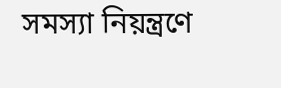সমস্যা নিয়ন্ত্রণে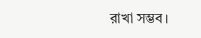রাখা সম্ভব।